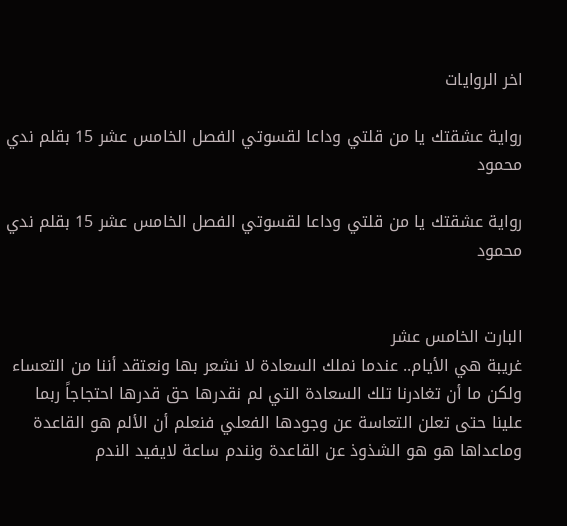اخر الروايات

رواية عشقتك يا من قلتي وداعا لقسوتي الفصل الخامس عشر 15 بقلم ندي محمود

رواية عشقتك يا من قلتي وداعا لقسوتي الفصل الخامس عشر 15 بقلم ندي محمود


البارت الخامس عشر
غريبة هي الأيام.. عندما نملك السعادة لا نشعر بها ونعتقد أننا من التعساء ولكن ما أن تغادرنا تلك السعادة التي لم نقدرها حق قدرها احتجاجاً ربما علينا حتى تعلن التعاسة عن وجودها الفعلي فنعلم أن الألم هو القاعدة وماعداها هو هو الشذوذ عن القاعدة ونندم ساعة لايفيد الندم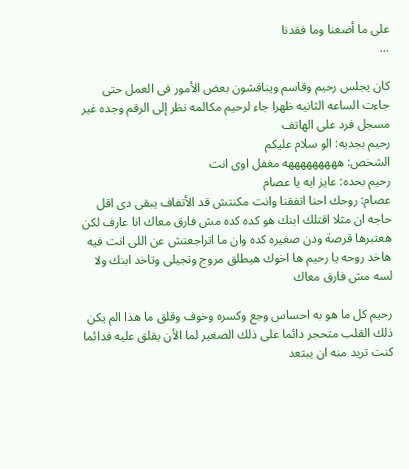على ما أضعنا وما فقدنا
...

كان يجلس رحيم وقاسم ويناقشون بعض الأمور فى العمل حتى جاءت الساعه الثانيه ظهرا جاء لرحيم مكالمه نظر إلى الرقم وجده غير مسجل فرد على الهاتف
رحيم بجديه: الو سلام عليكم
الشخص: هههههههههه مغفل اوى انت
رحيم بحده: عايز ايه يا عصام
عصام: روحك احنا اتفقنا وانت مكنتش قد الأتفاف يبقى دى اقل حاجه ان مثلا اقتلك ابنك هو كده كده مش فارق معاك انا عارف لكن هعتبرها قرصة ودن صغيره كده وان ما اتراجعتش عن اللى انت فيه هاخد روحه يا رحيم ها اخوك هيطلق مروج وتجيلى وتاخد ابنك ولا لسه مش فارق معاك

رحيم كل ما هو به احساس وجع وكسره وخوف وقلق ما هذا الم يكن ذلك القلب متحجر دائما على ذلك الصغير لما الأن يقلق عليه فدائما
كنت تريد منه ان يبتعد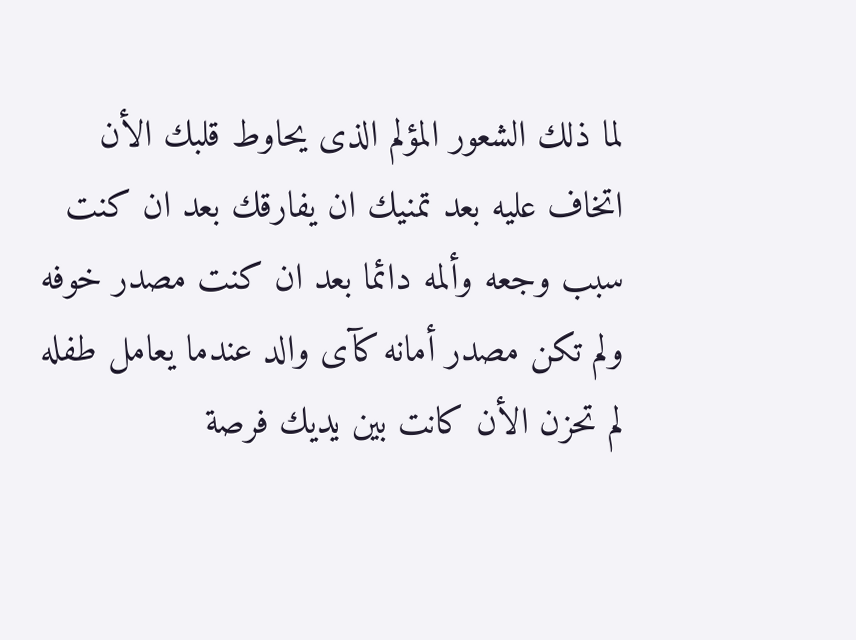لما ذلك الشعور المؤلم الذى يحاوط قلبك الأن اتخاف عليه بعد تمنيك ان يفارقك بعد ان كنت سبب وجعه وألمه دائما بعد ان كنت مصدر خوفه ولم تكن مصدر أمانه كآى والد عندما يعامل طفله لم تحزن الأن كانت بين يديك فرصة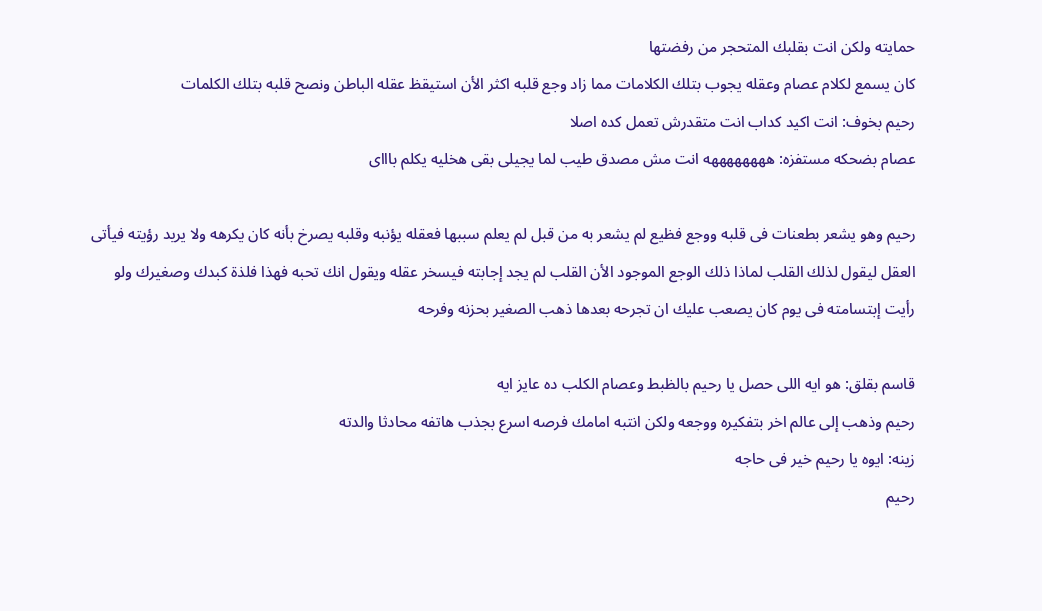حمايته ولكن انت بقلبك المتحجر من رفضتها
كان يسمع لكلام عصام وعقله يجوب بتلك الكلامات مما زاد وجع قلبه اكثر الأن استيقظ عقله الباطن ونصح قلبه بتلك الكلمات
رحيم بخوف: انت اكيد كداب انت متقدرش تعمل كده اصلا
عصام بضحكه مستفزه: ههههههههه انت مش مصدق طيب لما يجيلى بقى هخليه يكلم باااى

رحيم وهو يشعر بطعنات فى قلبه ووجع فظيع لم يشعر به من قبل لم يعلم سببها فعقله يؤنبه وقلبه يصرخ بأنه كان يكرهه ولا يريد رؤيته فيأتى العقل ليقول لذلك القلب لماذا ذلك الوجع الموجود الأن القلب لم يجد إجابته فيسخر عقله ويقول انك تحبه فهذا فلذة كبدك وصغيرك ولو رأيت إبتسامته فى يوم كان يصعب عليك ان تجرحه بعدها ذهب الصغير بحزنه وفرحه

قاسم بقلق: هو ايه اللى حصل يا رحيم بالظبط وعصام الكلب ده عايز ايه
رحيم وذهب إلى عالم اخر بتفكيره ووجعه ولكن انتبه امامك فرصه اسرع بجذب هاتفه محادثا والدته
زينه: ايوه يا رحيم خير فى حاجه
رحيم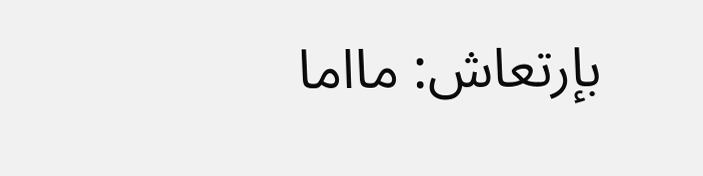بإرتعاش: مااما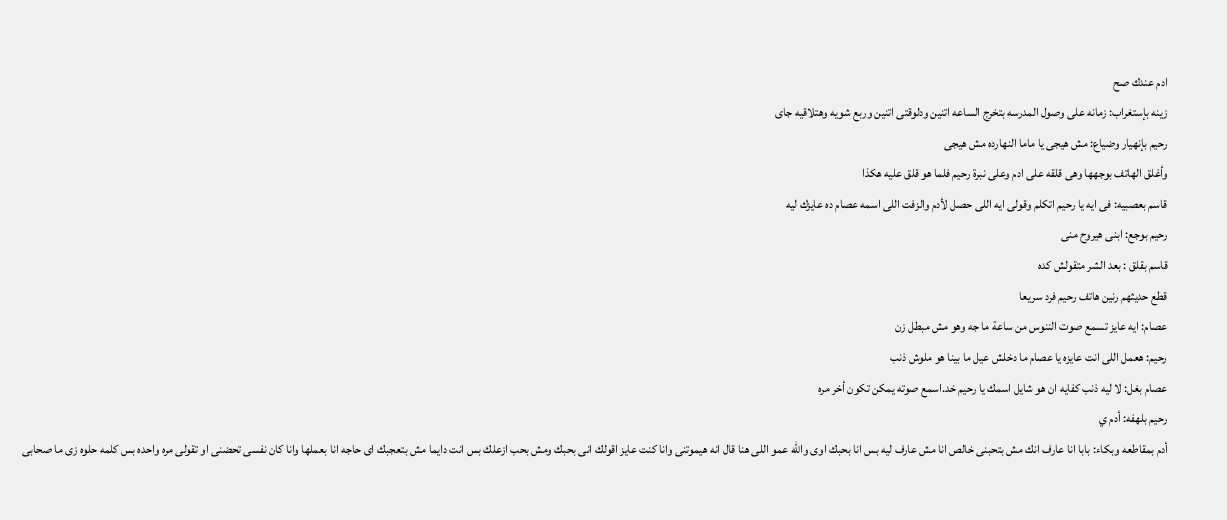ادم عندك صح
زينه بإستغراب: زمانه على وصول المدرسه بتخرج الساعه اتنين ودلوقتى اتنين وربع شويه وهتلاقيه جاى
رحيم بإنهيار وضياع: مش هيجى يا ماما النهارده مش هيجى
وأغلق الهاتف بوجهها وهى قلقه على ادم وعلى نبرة رحيم فلما هو قلق عليه هكذا
قاسم بعصبيه: فى ايه يا رحيم اتكلم وقولى ايه اللى حصل لأدم والزفت اللى اسمه عصام ده عايزك ليه
رحيم بوجع: ابنى هيروح منى
قاسم بقلق : بعد الشر متقولش كده
قطع حديثهم رنين هاتف رحيم فرد سريعا
عصام: ايه عايز تسمع صوت الننوس من ساعة ما جه وهو مش مبطل زن
رحيم: هعمل اللى انت عايزه يا عصام ما دخلش عيل ما بينا هو ملوش ذنب
عصام بغل: لا ليه ذنب كفايه ان هو شايل اسمك يا رحيم خد.اسمع صوته يمكن تكون أخر مره
رحيم بلهفه: أدم ي
أدم بمقاطعه وبكاء: بابا انا عارف انك مش بتحبنى خالص انا مش عارف ليه بس انا بحبك اوى والله عمو اللى هنا قال انه هيموتنى وانا كنت عايز اقولك انى بحبك ومش بحب ازعلك بس انت دايما مش بتعجبك اى حاجه انا بعملها وانا كان نفسى تحضنى او تقولى مره واحده بس كلمه حلوه زى ما صحابى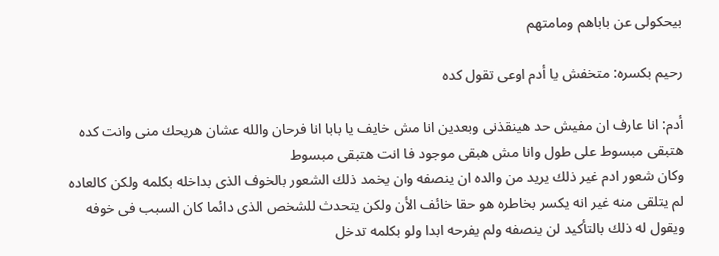بيحكولى عن باباهم ومامتهم

رحيم بكسره: متخفش يا أدم اوعى تقول كده

أدم: انا عارف ان مفيش حد هينقذنى وبعدين انا مش خايف يا بابا انا فرحان والله عشان هريحك منى وانت كده هتبقى مبسوط على طول وانا مش هبقى موجود فا انت هتبقى مبسوط
وكان شعور ادم غير ذلك يريد من والده ان ينصفه وان يخمد ذلك الشعور بالخوف الذى بداخله بكلمه ولكن كالعاده لم يتلقى منه غير انه يكسر بخاطره هو حقا خائف الأن ولكن يتحدث للشخص الذى دائما كان السبب فى خوفه ويقول له ذلك بالتأكيد لن ينصفه ولم يفرحه ابدا ولو بكلمه تدخل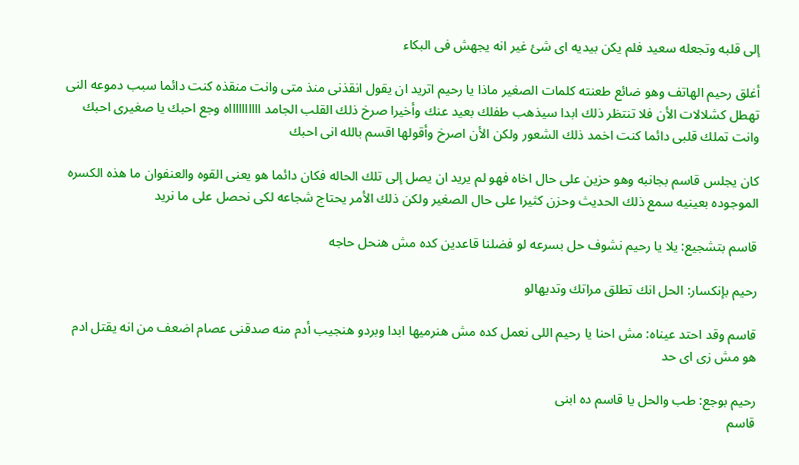إلى قلبه وتجعله سعيد فلم يكن بيديه اى شئ غير انه يجهش فى البكاء

أغلق رحيم الهاتف وهو ضائع طعنته كلمات الصغير ماذا يا رحيم اتريد ان يقول انقذنى منذ متى وانت منقذه كنت دائما سبب دموعه النى تهطل كشلالات الأن فلا تنتظر ذلك ابدا سيذهب طفلك بعيد عنك وأخيرا صرخ ذلك القلب الجامد ااااااااااه وجع احبك يا صغيرى احبك وانت تملك قلبى دائما كنت اخمد ذلك الشعور ولكن الأن اصرخ وأقولها اقسم بالله انى احبك

كان يجلس قاسم بجانبه وهو حزين على حال اخاه فهو لم يريد ان يصل إلى تلك الحاله فكان دائما هو يعنى القوه والعنفوان ما هذه الكسره الموجوده بعينيه سمع ذلك الحديث وحزن كثيرا على حال الصغير ولكن ذلك الأمر يحتاج شجاعه لكى نحصل على ما نريد

قاسم بتشجيع: يلا يا رحيم نشوف حل بسرعه لو فضلنا قاعدين كده مش هنحل حاجه

رحيم بإنكسار: الحل انك تطلق مراتك وتديهالو

قاسم وقد احتد عيناه: مش احنا يا رحيم اللى نعمل كده مش هنرميها ابدا وبردو هنجيب أدم منه صدقنى عصام اضعف من انه يقتل ادم هو مش زى اى حد

رحيم بوجع: طب والحل يا قاسم ده ابنى
قاسم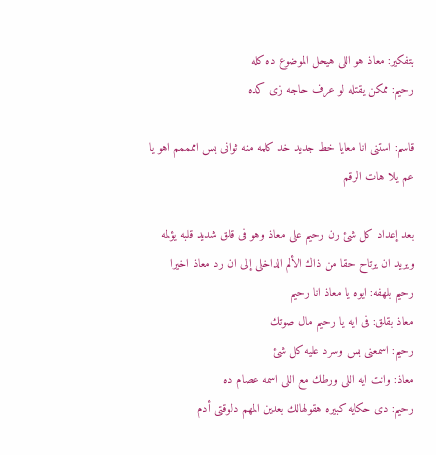بتفكير: معاذ هو اللى هيحل الموضوع ده كله
رحيم: ممكن يقتله لو عرف حاجه زى كده

قاسم: استنى انا معايا خط جديد خد كلمه منه ثوانى بس اممممم اهو يا عم يلا هات الرقم

بعد إعداد كل شئ رن رحيم على معاذ وهو فى قلق شديد قلبه يؤلمه ويريد ان يرتاح حقا من ذاك الألم الداخلى إلى ان رد معاذ اخيرا
رحيم بلهفه: ايوه يا معاذ انا رحيم
معاذ بقلق: فى ايه يا رحيم مال صوتك
رحيم: اسمعنى بس وسرد عليه كل شئ
معاذ: وانت ايه اللى ورطك مع اللى اسمه عصام ده
رحيم: دى حكايه كبيره هقولهالك بعدين المهم دلوقتى أدم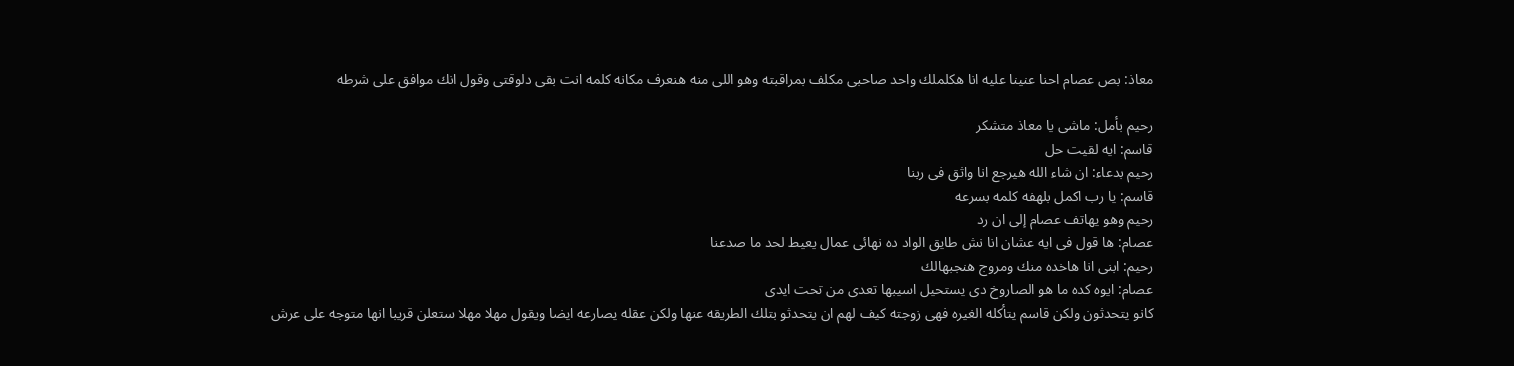معاذ: بص عصام احنا عنينا عليه انا هكلملك واحد صاحبى مكلف بمراقبته وهو اللى منه هنعرف مكانه كلمه انت بقى دلوقتى وقول انك موافق على شرطه

رحيم بأمل: ماشى يا معاذ متشكر
قاسم: ايه لقيت حل
رحيم بدعاء: ان شاء الله هيرجع انا واثق فى ربنا
قاسم: يا رب اكمل بلهفه كلمه بسرعه
رحيم وهو يهاتف عصام إلى ان رد
عصام: ها قول فى ايه عشان انا نش طايق الواد ده نهائى عمال يعيط لحد ما صدعنا
رحيم: ابنى انا هاخده منك ومروج هنجبهالك
عصام: ايوه كده ما هو الصاروخ دى يستحيل اسيبها تعدى من تحت ايدى
كانو يتحدثون ولكن قاسم يتأكله الغيره فهى زوجته كيف لهم ان يتحدثو بتلك الطريقه عنها ولكن عقله يصارعه ايضا ويقول مهلا مهلا ستعلن قريبا انها متوجه على عرش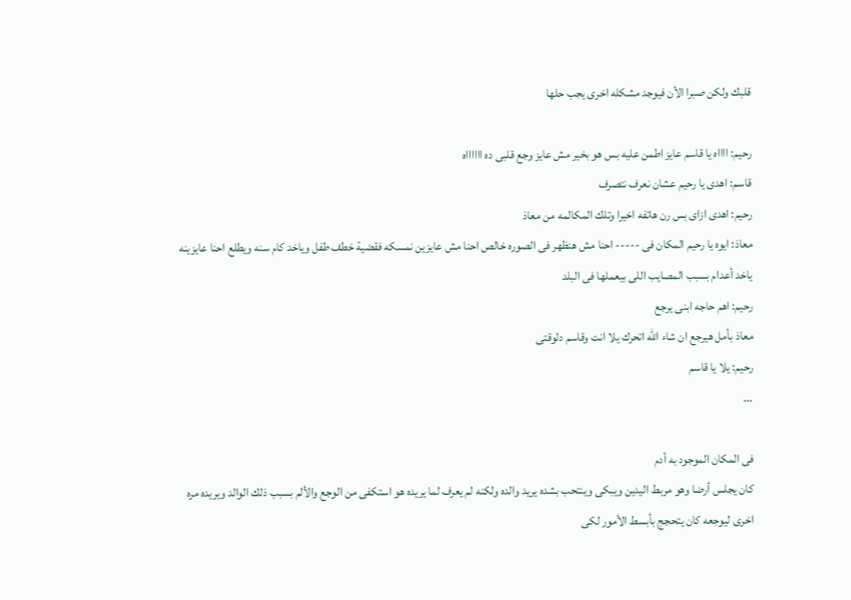قلبك ولكن صبرا الأن فيوجد مشكله اخرى يجب حلها

رحيم: ااااه يا قاسم عايز اطمن عليه بس هو بخير مش عايز وجع قلبى ده ااااااه
قاسم: اهدى يا رحيم عشان نعرف نتصرف
رحيم: اهدى ازاى بس رن هاتفه اخيرا وتلك المكالمه من معاذ
معاذ: ايوه يا رحيم المكان فى ----- احنا مش هنظهر فى الصوره خالص احنا مش عايزين نمسكه فقضية خطف طفل وياخد كام سنه ويطلع احنا عايزينه ياخد أعدام بسبب المصايب اللى بيعملها فى البلد
رحيم: اهم حاجه ابنى يرجع
معاذ بأمل هيرجع ان شاء الله اتحرك يلا انت وقاسم دلوقتى
رحيم: يلا يا قاسم
...

فى المكان الموجود به أدم
كان يجلس أرضا وهو مربط اليدين ويبكى وينتحب بشده يريد والده ولكنه لم يعرف لما يريده هو استكفى من الوجع والألم بسبب ذلك الوالد ويريده مره اخرى ليوجعه كان يتحجج بأبسط الأمور لكى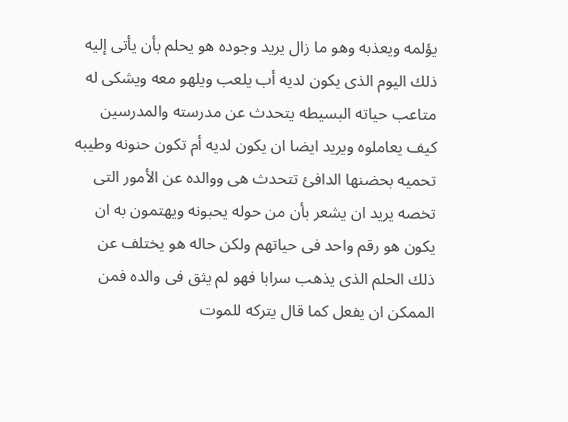يؤلمه ويعذبه وهو ما زال يريد وجوده هو يحلم بأن يأتى إليه ذلك اليوم الذى يكون لديه أب يلعب ويلهو معه ويشكى له متاعب حياته البسيطه يتحدث عن مدرسته والمدرسين كيف يعاملوه ويريد ايضا ان يكون لديه أم تكون حنونه وطيبه تحميه بحضنها الدافئ تتحدث هى ووالده عن الأمور التى تخصه يريد ان يشعر بأن من حوله يحبونه ويهتمون به ان يكون هو رقم واحد فى حياتهم ولكن حاله هو يختلف عن ذلك الحلم الذى يذهب سرابا فهو لم يثق فى والده فمن الممكن ان يفعل كما قال يتركه للموت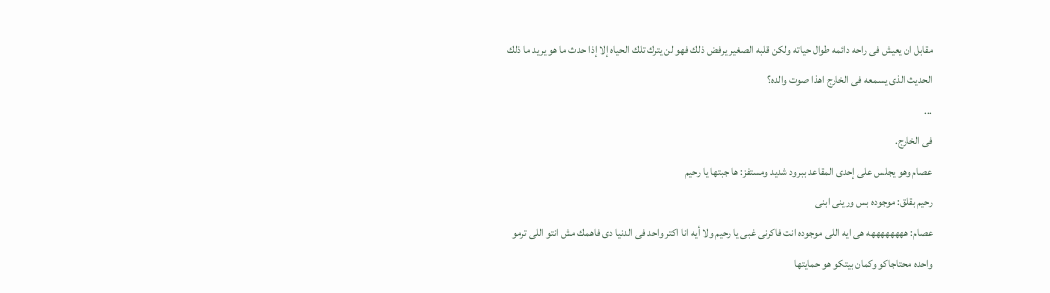مقابل ان يعيش فى راحه دائمه طوال حياته ولكن قلبه الصغير يرفض ذلك فهو لن يترك تلك الحياه إلا إذا حدث ما هو يريد ما ذلك الحديث الذى يسمعه فى الخارج اهذا صوت والده؟
...
فى الخارج.
عصام وهو يجلس على إحدى المقاعد ببرود شديد ومستفز: ها جبتها يا رحيم
رحيم بقلق: موجوده بس ورينى ابنى
عصام: ههههههههه هى ايه اللى موجوده انت فاكرنى غبى يا رحيم ولا أيه انا اكتر واحد فى الدنيا دى فاهمك مش انتو اللى ترمو واحده محتاجاكو وكمان بيتكو هو حمايتها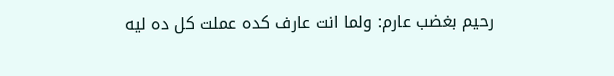رحيم بغضب عارم: ولما انت عارف كده عملت كل ده ليه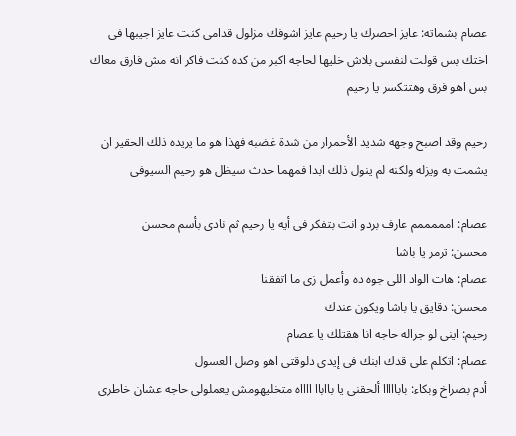عصام بشماته: عايز احصرك يا رحيم عايز اشوفك مزلول قدامى كنت عايز اجيبها فى اختك بس قولت لنفسى بلاش خليها لحاجه اكبر من كده كنت فاكر انه مش فارق معاك بس اهو فرق وهتتكسر يا رحيم

رحيم وقد اصبح وجهه شديد الأحمرار من شدة غضبه فهذا هو ما يريده ذلك الحقير ان يشمت به ويزله ولكنه لم ينول ذلك ابدا فمهما حدث سيظل هو رحيم السيوفى

عصام: امممممم عارف بردو انت بتفكر فى أيه يا رحيم ثم نادى بأسم محسن
محسن: ترمر يا باشا
عصام: هات الواد اللى جوه ده وأعمل زى ما اتفقنا
محسن: دقايق يا باشا ويكون عندك
رحيم: اينى لو جراله حاجه انا هقتلك يا عصام
عصام: اتكلم على قدك ابنك فى إيدى دلوقتى اهو وصل العسول
أدم بصراخ وبكاء: بابااااا ألحقنى يا بااباا ااااه متخليهومش يعملولى حاجه عشان خاطرى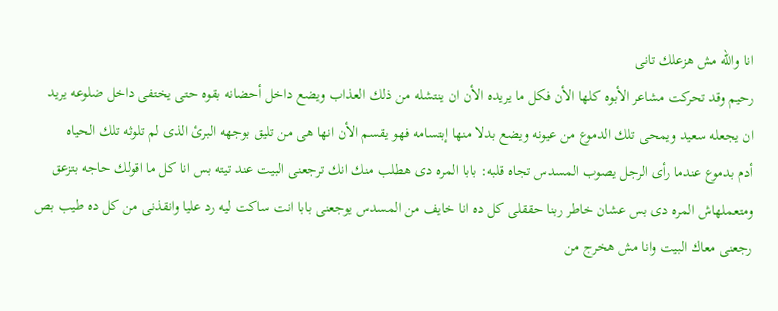انا والله مش هزعلك تانى
رحيم وقد تحركت مشاعر الأبوه كلها الأن فكل ما يريده الأن ان ينتشله من ذلك العذاب ويضع داخل أحضانه بقوه حتى يختفى داخل ضلوعه يريد ان يجعله سعيد ويمحى تلك الدموع من عيونه ويضع بدلا منها إبتسامه فهو يقسم الأن انها هى من تليق بوجهه البرئ الذى لم تلوثه تلك الحياه
أدم بدموع عندما رأى الرجل يصوب المسدس تجاه قلبه: بابا المره دى هطلب منك انك ترجعنى البيت عند تيته بس انا كل ما اقولك حاجه بتزعق ومتعملهاش المره دى بس عشان خاطر ربنا حققلى كل ده انا خايف من المسدس يوجعنى بابا انت ساكت ليه رد عليا وانقذنى من كل ده طيب بص رجعنى معاك البيت وانا مش هخرج من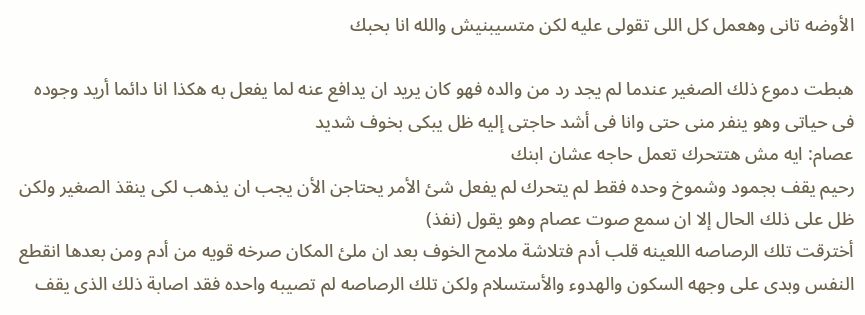الأوضه تانى وهعمل كل اللى تقولى عليه لكن متسيبنيش والله انا بحبك

هبطت دموع ذلك الصغير عندما لم يجد رد من والده فهو كان يريد ان يدافع عنه لما يفعل به هكذا انا دائما أريد وجوده فى حياتى وهو ينفر منى حتى وانا فى أشد حاجتى إليه ظل يبكى بخوف شديد
عصام: ايه مش هتتحرك تعمل حاجه عشان ابنك
رحيم يقف بجمود وشموخ وحده فقط لم يتحرك لم يفعل شئ الأمر يحتاجن الأن يجب ان يذهب لكى ينقذ الصغير ولكن ظل على ذلك الحال إلا ان سمع صوت عصام وهو يقول (نفذ)
أخترقت تلك الرصاصه اللعينه قلب أدم فتلاشة ملامح الخوف بعد ان ملئ المكان صرخه قويه من أدم ومن بعدها انقطع النفس وبدى على وجهه السكون والهدوء والأستسلام ولكن تلك الرصاصه لم تصيبه واحده فقد اصابة ذلك الذى يقف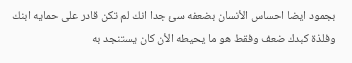بجمود ايضا احساس الأنسان بضعفه سئ جدا انك لم تكن قادر على حمايه ابنك وفلذة كبدك ضعف وفقط هو ما يحيطه الأن كان يستنجد به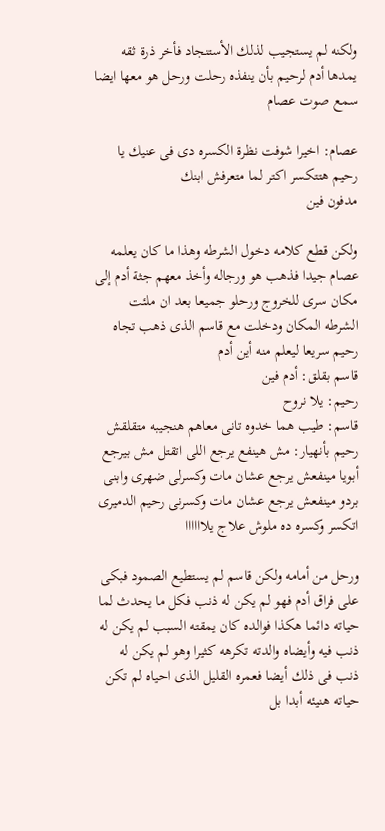ولكنه لم يستجيب لذلك الأستنجاد فأخر ذرة ثقه يمدها أدم لرحيم بأن ينفذه رحلت ورحل هو معها ايضا سمع صوت عصام

عصام: اخيرا شوفت نظرة الكسره دى فى عنيك يا رحيم هتتكسر اكتر لما متعرفش ابنك
مدفون فين

ولكن قطع كلامه دخول الشرطه وهذا ما كان يعلمه عصام جيدا فذهب هو ورجاله وأخذ معهم جثة أدم إلى مكان سرى للخروج ورحلو جميعا بعد ان ملئت الشرطه المكان ودخلت مع قاسم الذى ذهب تجاه رحيم سريعا ليعلم منه أين أدم
قاسم بقلق: أدم فين
رحيم: يلا نروح
قاسم: طيب هما خدوه تانى معاهم هنجيبه متقلقش
رحيم بأنهيار: مش هينفع يرجع اللى اتقتل مش بيرجع أبويا مينفعش يرجع عشان مات وكسرلى ضهرى وابنى بردو مينفعش يرجع عشان مات وكسرنى رحيم الدميرى اتكسر وكسره ده ملوش علاج يلاااااا

ورحل من أمامه ولكن قاسم لم يستطيع الصمود فبكى على فراق أدم فهو لم يكن له ذنب فكل ما يحدث لما حياته دائما هكذا فوالده كان يمقته السبب لم يكن له ذنب فيه وأيضاه والدته تكرهه كثيرا وهو لم يكن له ذنب فى ذلك أيضا فعمره القليل الذى احياه لم تكن حياته هنيئه أبدا بل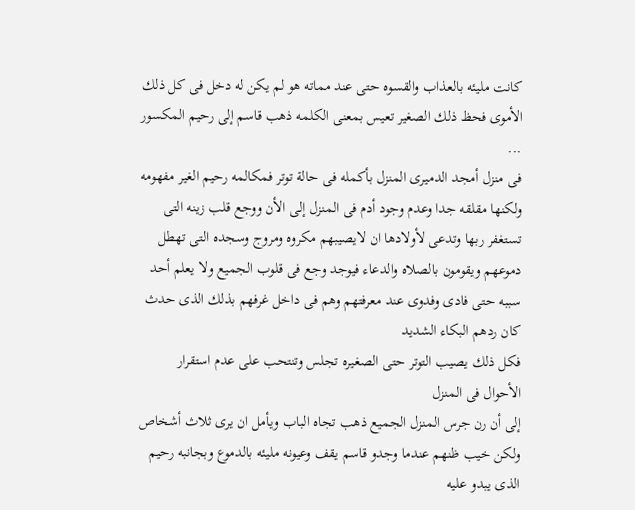كانت مليئه بالعذاب والقسوه حتى عند مماته هو لم يكن له دخل فى كل ذلك الأموى فحظ ذلك الصغير تعيس بمعنى الكلمه ذهب قاسم إلى رحيم المكسور
...
فى منزل أمجد الدميرى المنزل بأكمله فى حالة توتر فمكالمه رحيم الغير مفهومه ولكنها مقلقه جدا وعدم وجود أدم فى المنزل إلى الأن ووجع قلب زينه التى تستغفر ربها وتدعى لأولادها ان لايصيبهم مكروه ومروج وسجده التى تهطل دموعهم ويقومون بالصلاه والدعاء فيوجد وجع فى قلوب الجميع ولا يعلم أحد سببه حتى فادى وفدوى عند معرفتهم وهم فى داخل غرفهم بذلك الذى حدث كان ردهم البكاء الشديد
فكل ذلك يصيب التوتر حتى الصغيره تجلس وتنتحب على عدم استقرار الأحوال فى المنزل
إلى أن رن جرس المنزل الجميع ذهب تجاه الباب ويأمل ان يرى ثلاث أشخاص ولكن خيب ظنهم عندما وجدو قاسم يقف وعيونه مليئه بالدموع وبجانبه رحيم الذى يبدو عليه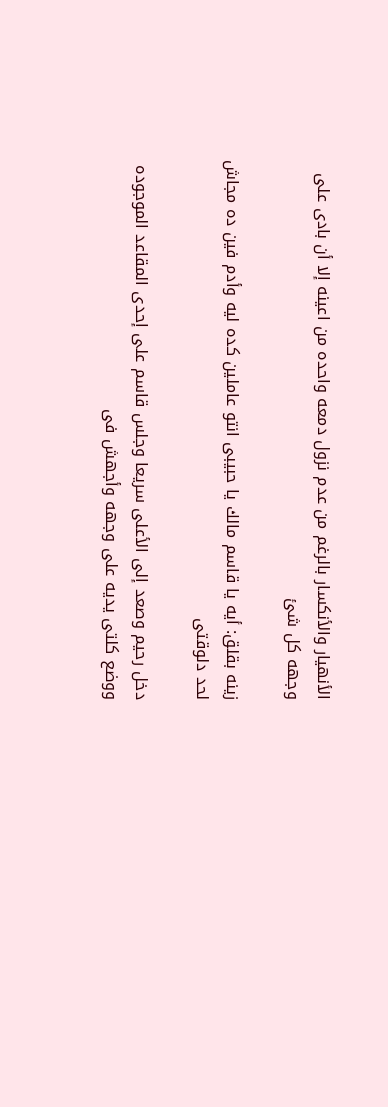الأنهيار والأنكسار بالرغم من عدم نزول دمعه واحده من اعينه إلا أن بادى على وجهه كل شئ

زينه بقلق: أيه يا قاسم مالك يا حبيبى انتو عاملين كده ليه وأدم فين ده مجاش لحد دلوقتى

دخل رحيم وصعد إلى الأعلى سريعا وجلس قاسم على إحدى المقاعد الموجوده ووضع كلتى يديه على وجهه وأجهش فى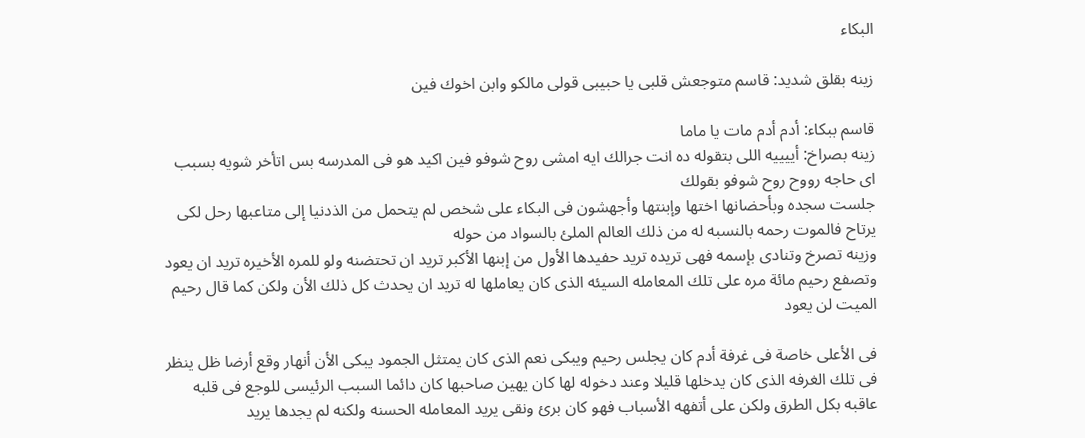البكاء

زينه بقلق شديد: قاسم متوجعش قلبى يا حبيبى قولى مالكو وابن اخوك فين

قاسم ببكاء: أدم أدم مات يا ماما
زينه بصراخ: أييييه اللى بتقوله ده انت جرالك ايه امشى روح شوفو فين اكيد هو فى المدرسه بس اتأخر شويه بسبب اى حاجه رووح روح شوفو بقولك
جلست سجده وبأحضانها اختها وإبنتها وأجهشون فى البكاء على شخص لم يتحمل من الذدنيا إلى متاعبها رحل لكى يرتاح فالموت رحمه بالنسبه له من ذلك العالم الملئ بالسواد من حوله
وزينه تصرخ وتنادى بإسمه فهى تريده تريد حفيدها الأول من إبنها الأكبر تريد ان تحتضنه ولو للمره الأخيره تريد ان يعود وتصفع رحيم مائة مره على تلك المعامله السيئه الذى كان يعاملها له تريد ان يحدث كل ذلك الأن ولكن كما قال رحيم الميت لن يعود

فى الأعلى خاصة فى غرفة أدم كان يجلس رحيم ويبكى نعم الذى كان يمتثل الجمود يبكى الأن أنهار وقع أرضا ظل ينظر فى تلك الغرفه الذى كان يدخلها قليلا وعند دخوله لها كان يهين صاحبها كان دائما السبب الرئيسى للوجع فى قلبه عاقبه بكل الطرق ولكن على أتفهه الأسباب فهو كان برئ ونقى يريد المعامله الحسنه ولكنه لم يجدها يريد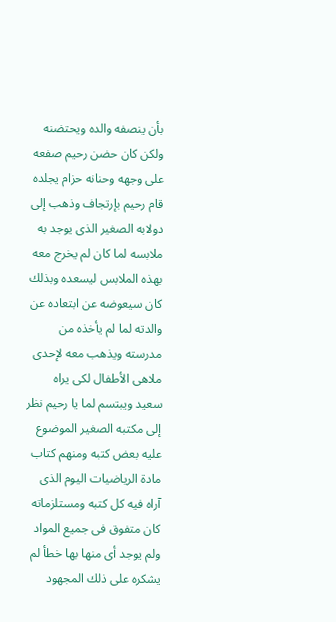بأن ينصفه والده ويحتضنه ولكن كان حضن رحيم صفعه على وجهه وحنانه حزام يجلده قام رحيم بإرتجاف وذهب إلى دولابه الصغير الذى يوجد به ملابسه لما كان لم يخرج معه بهذه الملابس ليسعده وبذلك كان سيعوضه عن ابتعاده عن والدته لما لم يأخذه من مدرسته ويذهب معه لإحدى ملاهى الأطفال لكى يراه سعيد ويبتسم لما يا رحيم نظر إلى مكتبه الصغير الموضوع عليه بعض كتبه ومنهم كتاب مادة الرياضيات اليوم الذى آراه فيه كل كتبه ومستلزماته كان متفوق فى جميع المواد ولم يوجد أى منها بها خطأ لم يشكره على ذلك المجهود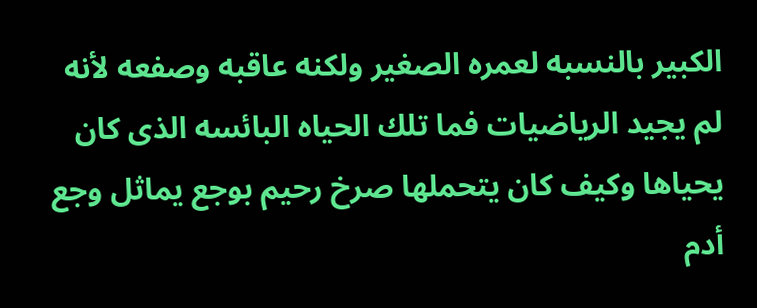الكبير بالنسبه لعمره الصغير ولكنه عاقبه وصفعه لأنه لم يجيد الرياضيات فما تلك الحياه البائسه الذى كان يحياها وكيف كان يتحملها صرخ رحيم بوجع يماثل وجع أدم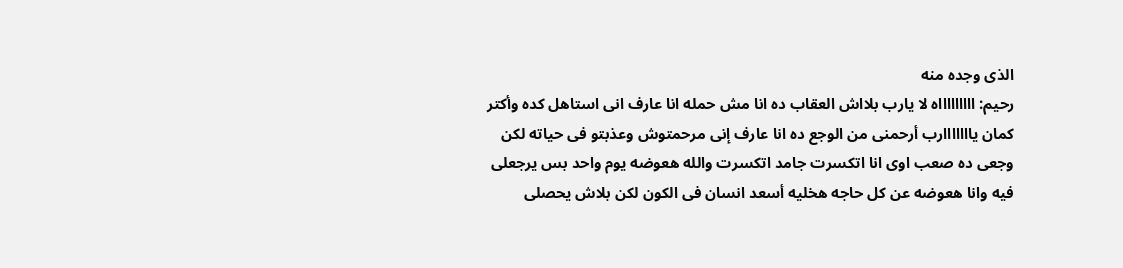الذى وجده منه
رحيم: اااااااااه لا يارب بلااش العقاب ده انا مش حمله انا عارف انى استاهل كده وأكتر كمان يااااااارب أرحمنى من الوجع ده انا عارف إنى مرحمتوش وعذبتو فى حياته لكن وجعى ده صعب اوى انا اتكسرت جامد اتكسرت والله هعوضه يوم واحد بس يرجعلى فيه وانا هعوضه عن كل حاجه هخليه أسعد انسان فى الكون لكن بلاش يحصلى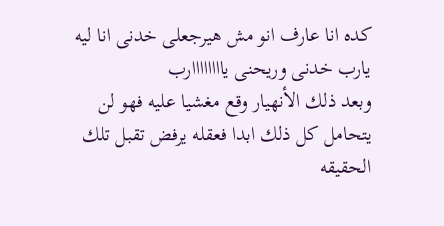كده انا عارف انو مش هيرجعلى خدنى انا ليه يارب خدنى وريحنى ياااااااارب
وبعد ذلك الأنهيار وقع مغشيا عليه فهو لن يتحامل كل ذلك ابدا فعقله يرفض تقبل تلك الحقيقه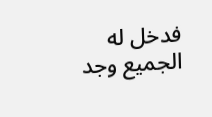فدخل له الجميع وجد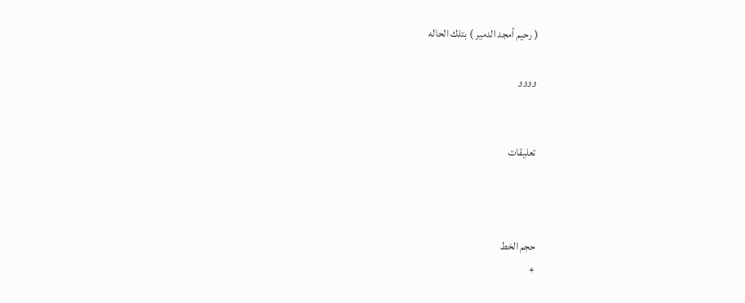( رحيم أمجد الدمير ) بتلك الحاله

وووو


تعليقات



حجم الخط
+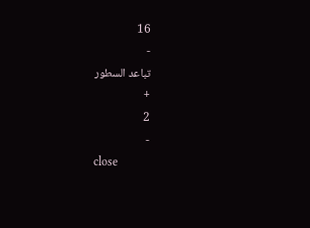16
-
تباعد السطور
+
2
-
close